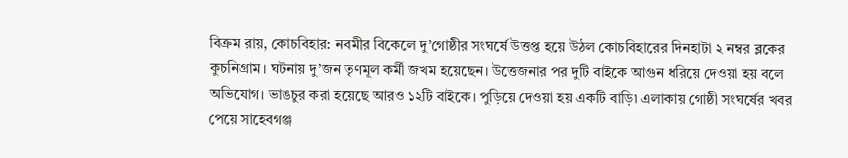বিক্রম রায়, কোচবিহার: নবমীর বিকেলে দু’গোষ্ঠীর সংঘর্ষে উত্তপ্ত হয়ে উঠল কোচবিহারের দিনহাটা ২ নম্বর ব্লকের কুচনিগ্রাম। ঘটনায় দু’জন তৃণমূল কর্মী জখম হয়েছেন। উত্তেজনার পর দুটি বাইকে আগুন ধরিয়ে দেওয়া হয় বলে অভিযোগ। ভাঙচুর করা হয়েছে আরও ১২টি বাইকে। পুড়িয়ে দেওয়া হয় একটি বাড়ি৷ এলাকায় গোষ্ঠী সংঘর্ষের খবর পেয়ে সাহেবগঞ্জ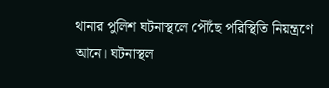থানার পুলিশ ঘটনাস্থলে পৌঁছে পরিস্থিতি নিয়ন্ত্রণে আনে। ঘটনাস্থল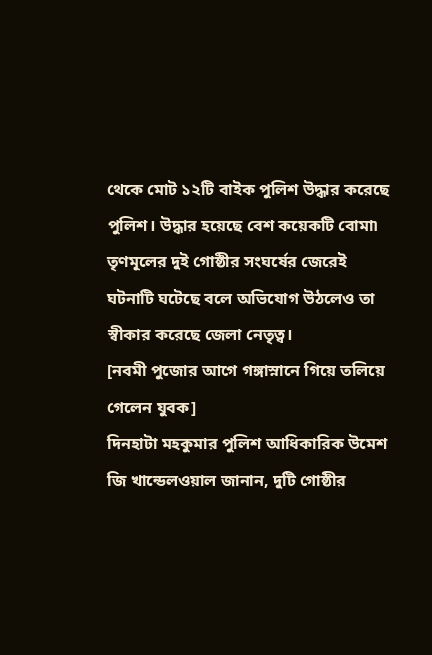থেকে মোট ১২টি বাইক পুলিশ উদ্ধার করেছে পুলিশ। উদ্ধার হয়েছে বেশ কয়েকটি বোমা৷ তৃণমূলের দুই গোষ্ঠীর সংঘর্ষের জেরেই ঘটনাটি ঘটেছে বলে অভিযোগ উঠলেও তা স্বীকার করেছে জেলা নেতৃত্ব।
[নবমী পুজোর আগে গঙ্গাস্নানে গিয়ে তলিয়ে গেলেন যুবক]
দিনহাটা মহকুমার পুলিশ আধিকারিক উমেশ জি খান্ডেলওয়াল জানান, দুটি গোষ্ঠীর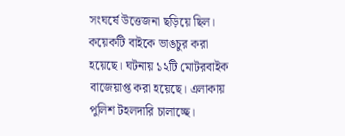সংঘর্ষে উত্তেজনা ছড়িয়ে ছিল। কয়েকটি বাইকে ভাঙচুর করা হয়েছে। ঘটনায় ১২টি মোটরবাইক বাজেয়াপ্ত করা হয়েছে। এলাকায় পুলিশ টহলদারি চালাচ্ছে।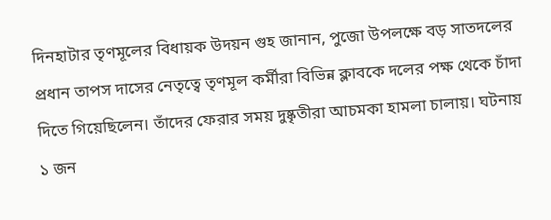দিনহাটার তৃণমূলের বিধায়ক উদয়ন গুহ জানান, পুজো উপলক্ষে বড় সাতদলের প্রধান তাপস দাসের নেতৃত্বে তৃণমূল কর্মীরা বিভিন্ন ক্লাবকে দলের পক্ষ থেকে চাঁদা দিতে গিয়েছিলেন। তাঁদের ফেরার সময় দুষ্কৃতীরা আচমকা হামলা চালায়। ঘটনায় ১ জন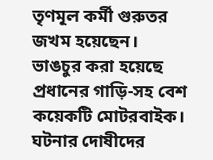তৃণমূল কর্মী গুরুতর জখম হয়েছেন। ভাঙচুর করা হয়েছে প্রধানের গাড়ি-সহ বেশ কয়েকটি মোটরবাইক। ঘটনার দোষীদের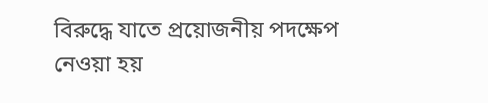বিরুদ্ধে যাতে প্রয়োজনীয় পদক্ষেপ নেওয়া হয়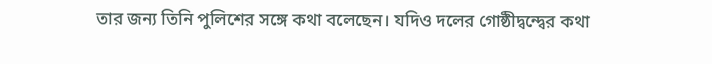তার জন্য তিনি পুলিশের সঙ্গে কথা বলেছেন। যদিও দলের গোষ্ঠীদ্বন্দ্বের কথা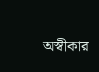অস্বীকার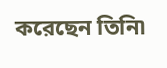করেছেন তিনি৷